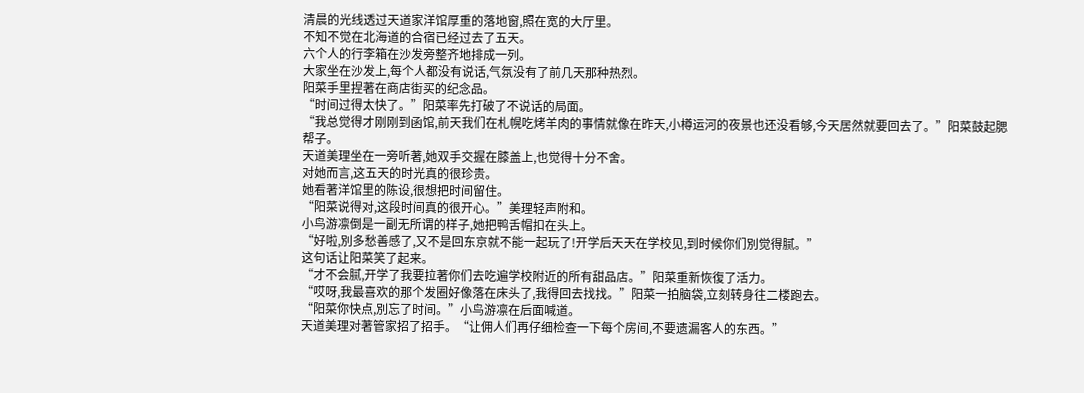清晨的光线透过天道家洋馆厚重的落地窗,照在宽的大厅里。
不知不觉在北海道的合宿已经过去了五天。
六个人的行李箱在沙发旁整齐地排成一列。
大家坐在沙发上,每个人都没有说话,气氛没有了前几天那种热烈。
阳菜手里捏著在商店街买的纪念品。
“时间过得太快了。”阳菜率先打破了不说话的局面。
“我总觉得才刚刚到函馆,前天我们在札幌吃烤羊肉的事情就像在昨天,小樽运河的夜景也还没看够,今天居然就要回去了。”阳菜鼓起腮帮子。
天道美理坐在一旁听著,她双手交握在膝盖上,也觉得十分不舍。
对她而言,这五天的时光真的很珍贵。
她看著洋馆里的陈设,很想把时间留住。
“阳菜说得对,这段时间真的很开心。”美理轻声附和。
小鸟游凛倒是一副无所谓的样子,她把鸭舌帽扣在头上。
“好啦,別多愁善感了,又不是回东京就不能一起玩了!开学后天天在学校见,到时候你们別觉得腻。”
这句话让阳菜笑了起来。
“才不会腻,开学了我要拉著你们去吃遍学校附近的所有甜品店。”阳菜重新恢復了活力。
“哎呀,我最喜欢的那个发圈好像落在床头了,我得回去找找。”阳菜一拍脑袋,立刻转身往二楼跑去。
“阳菜你快点,別忘了时间。”小鸟游凛在后面喊道。
天道美理对著管家招了招手。“让佣人们再仔细检查一下每个房间,不要遗漏客人的东西。”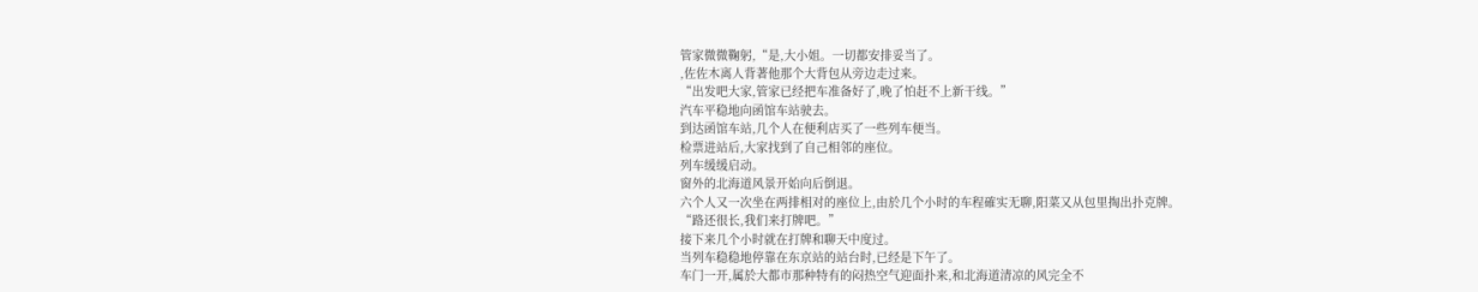管家微微鞠躬,“是,大小姐。一切都安排妥当了。
,佐佐木离人背著他那个大背包从旁边走过来。
“出发吧大家,管家已经把车准备好了,晚了怕赶不上新干线。”
汽车平稳地向函馆车站驶去。
到达函馆车站,几个人在便利店买了一些列车便当。
检票进站后,大家找到了自己相邻的座位。
列车缓缓启动。
窗外的北海道风景开始向后倒退。
六个人又一次坐在两排相对的座位上,由於几个小时的车程確实无聊,阳菜又从包里掏出扑克牌。
“路还很长,我们来打牌吧。”
接下来几个小时就在打牌和聊天中度过。
当列车稳稳地停靠在东京站的站台时,已经是下午了。
车门一开,属於大都市那种特有的闷热空气迎面扑来,和北海道清凉的风完全不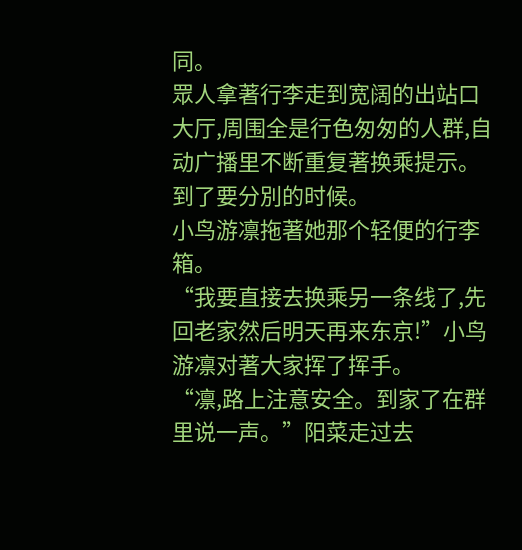同。
眾人拿著行李走到宽阔的出站口大厅,周围全是行色匆匆的人群,自动广播里不断重复著换乘提示。
到了要分別的时候。
小鸟游凛拖著她那个轻便的行李箱。
“我要直接去换乘另一条线了,先回老家然后明天再来东京!”小鸟游凛对著大家挥了挥手。
“凛,路上注意安全。到家了在群里说一声。”阳菜走过去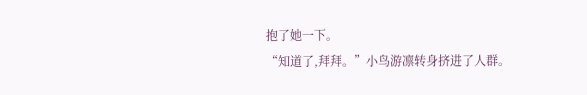抱了她一下。
“知道了,拜拜。”小鸟游凛转身挤进了人群。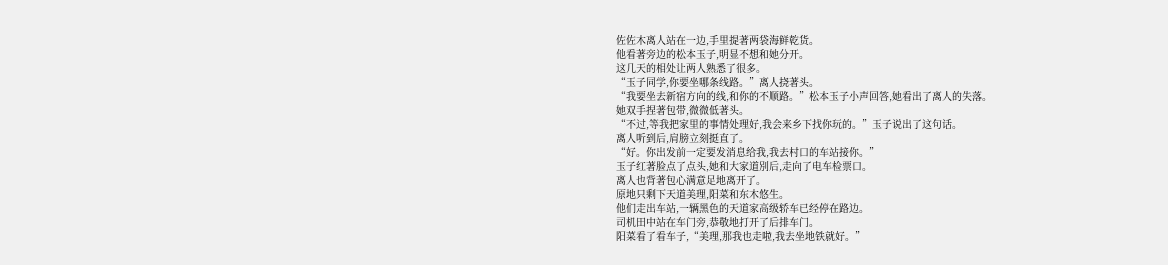佐佐木离人站在一边,手里提著两袋海鲜乾货。
他看著旁边的松本玉子,明显不想和她分开。
这几天的相处让两人熟悉了很多。
“玉子同学,你要坐哪条线路。”离人挠著头。
“我要坐去新宿方向的线,和你的不顺路。”松本玉子小声回答,她看出了离人的失落。
她双手捏著包带,微微低著头。
“不过,等我把家里的事情处理好,我会来乡下找你玩的。”玉子说出了这句话。
离人听到后,肩膀立刻挺直了。
“好。你出发前一定要发消息给我,我去村口的车站接你。”
玉子红著脸点了点头,她和大家道別后,走向了电车检票口。
离人也背著包心满意足地离开了。
原地只剩下天道美理,阳菜和东木悠生。
他们走出车站,一辆黑色的天道家高级轿车已经停在路边。
司机田中站在车门旁,恭敬地打开了后排车门。
阳菜看了看车子,“美理,那我也走啦,我去坐地铁就好。”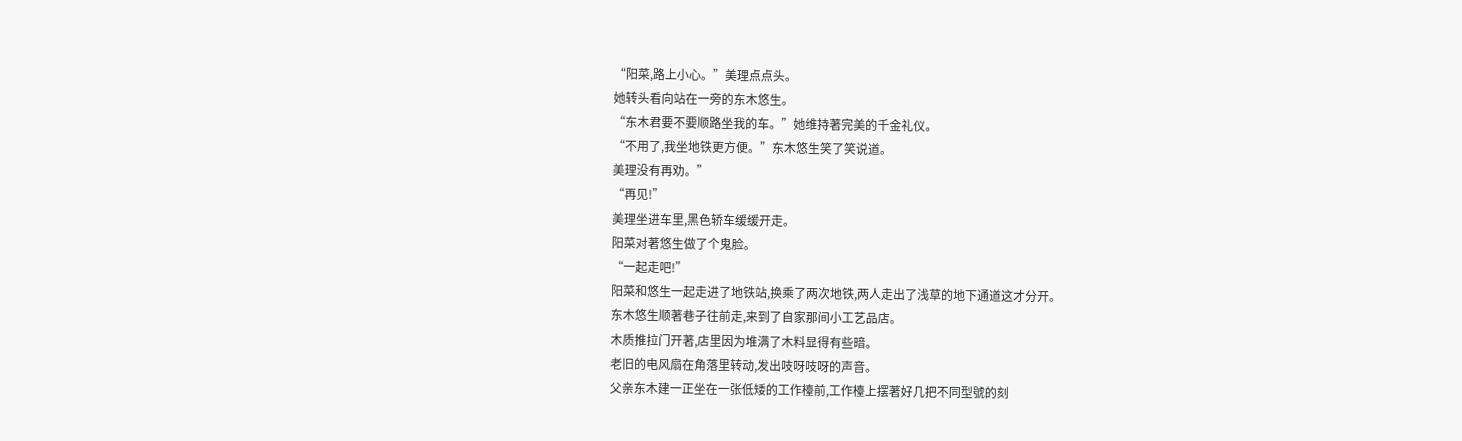“阳菜,路上小心。”美理点点头。
她转头看向站在一旁的东木悠生。
“东木君要不要顺路坐我的车。”她维持著完美的千金礼仪。
“不用了,我坐地铁更方便。”东木悠生笑了笑说道。
美理没有再劝。”
“再见!”
美理坐进车里,黑色轿车缓缓开走。
阳菜对著悠生做了个鬼脸。
“一起走吧!”
阳菜和悠生一起走进了地铁站,换乘了两次地铁,两人走出了浅草的地下通道这才分开。
东木悠生顺著巷子往前走,来到了自家那间小工艺品店。
木质推拉门开著,店里因为堆满了木料显得有些暗。
老旧的电风扇在角落里转动,发出吱呀吱呀的声音。
父亲东木建一正坐在一张低矮的工作檯前,工作檯上摆著好几把不同型號的刻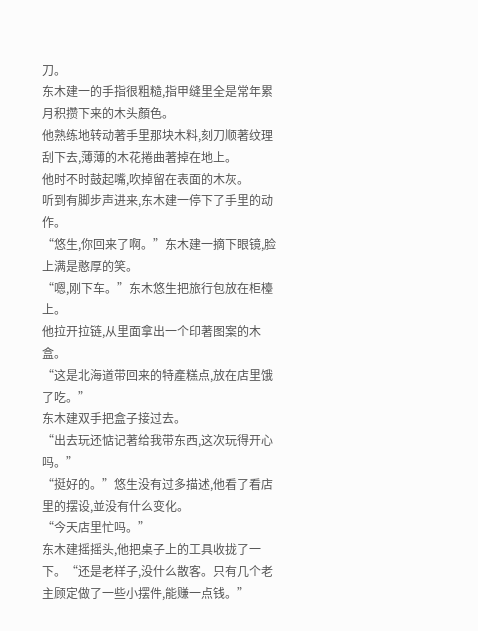刀。
东木建一的手指很粗糙,指甲缝里全是常年累月积攒下来的木头顏色。
他熟练地转动著手里那块木料,刻刀顺著纹理刮下去,薄薄的木花捲曲著掉在地上。
他时不时鼓起嘴,吹掉留在表面的木灰。
听到有脚步声进来,东木建一停下了手里的动作。
“悠生,你回来了啊。”东木建一摘下眼镜,脸上满是憨厚的笑。
“嗯,刚下车。”东木悠生把旅行包放在柜檯上。
他拉开拉链,从里面拿出一个印著图案的木盒。
“这是北海道带回来的特產糕点,放在店里饿了吃。”
东木建双手把盒子接过去。
“出去玩还惦记著给我带东西,这次玩得开心吗。”
“挺好的。”悠生没有过多描述,他看了看店里的摆设,並没有什么变化。
“今天店里忙吗。”
东木建摇摇头,他把桌子上的工具收拢了一下。“还是老样子,没什么散客。只有几个老主顾定做了一些小摆件,能赚一点钱。”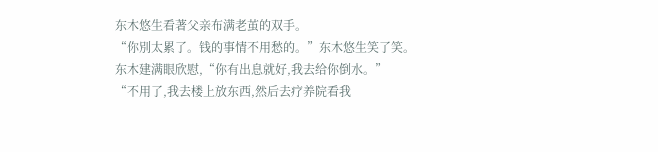东木悠生看著父亲布满老茧的双手。
“你別太累了。钱的事情不用愁的。”东木悠生笑了笑。
东木建满眼欣慰,“你有出息就好,我去给你倒水。”
“不用了,我去楼上放东西,然后去疗养院看我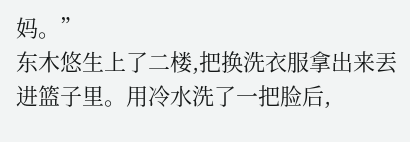妈。”
东木悠生上了二楼,把换洗衣服拿出来丟进篮子里。用冷水洗了一把脸后,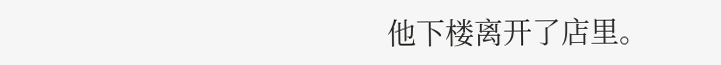他下楼离开了店里。